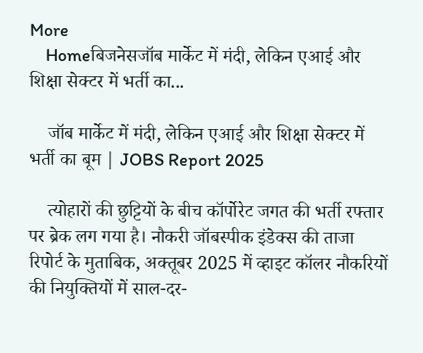More
    Homeबिजनेसजॉब मार्केट में मंदी, लेकिन एआई और शिक्षा सेक्टर में भर्ती का...

    जॉब मार्केट में मंदी, लेकिन एआई और शिक्षा सेक्टर में भर्ती का बूम | JOBS Report 2025

    त्योहारों की छुट्टियों के बीच कॉर्पोरेट जगत की भर्ती रफ्तार पर ब्रेक लग गया है। नौकरी जॉबस्पीक इंडेक्स की ताजा रिपोर्ट के मुताबिक, अक्तूबर 2025 में व्हाइट कॉलर नौकरियों की नियुक्तियों में साल-दर-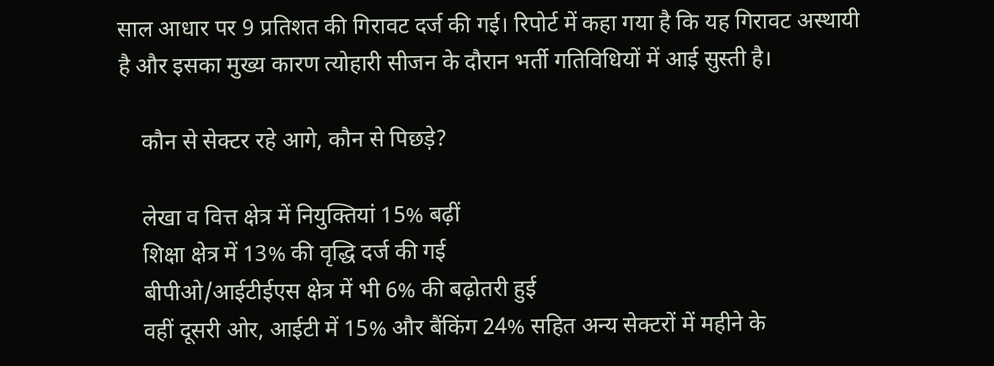साल आधार पर 9 प्रतिशत की गिरावट दर्ज की गई। रिपोर्ट में कहा गया है कि यह गिरावट अस्थायी है और इसका मुख्य कारण त्योहारी सीजन के दौरान भर्ती गतिविधियों में आई सुस्ती है।

    कौन से सेक्टर रहे आगे, कौन से पिछड़े?

    लेखा व वित्त क्षेत्र में नियुक्तियां 15% बढ़ीं
    शिक्षा क्षेत्र में 13% की वृद्धि दर्ज की गई
    बीपीओ/आईटीईएस क्षेत्र में भी 6% की बढ़ोतरी हुई
    वहीं दूसरी ओर, आईटी में 15% और बैंकिंग 24% सहित अन्य सेक्टरों में महीने के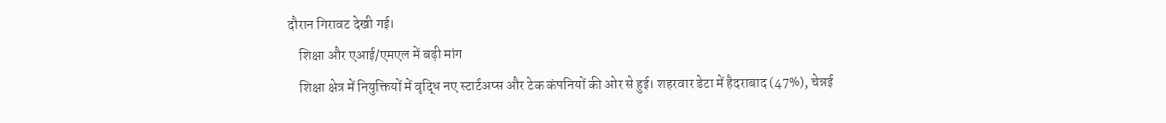दौरान गिरावट देखी गई।
    शिक्षा और एआई/एमएल में बढ़ी मांग
    शिक्षा क्षेत्र में नियुक्तियों में वृद्धि नए स्टार्टअप्स और टेक कंपनियों की ओर से हुई। शहरवार डेटा में हैदराबाद (47%), चेन्नई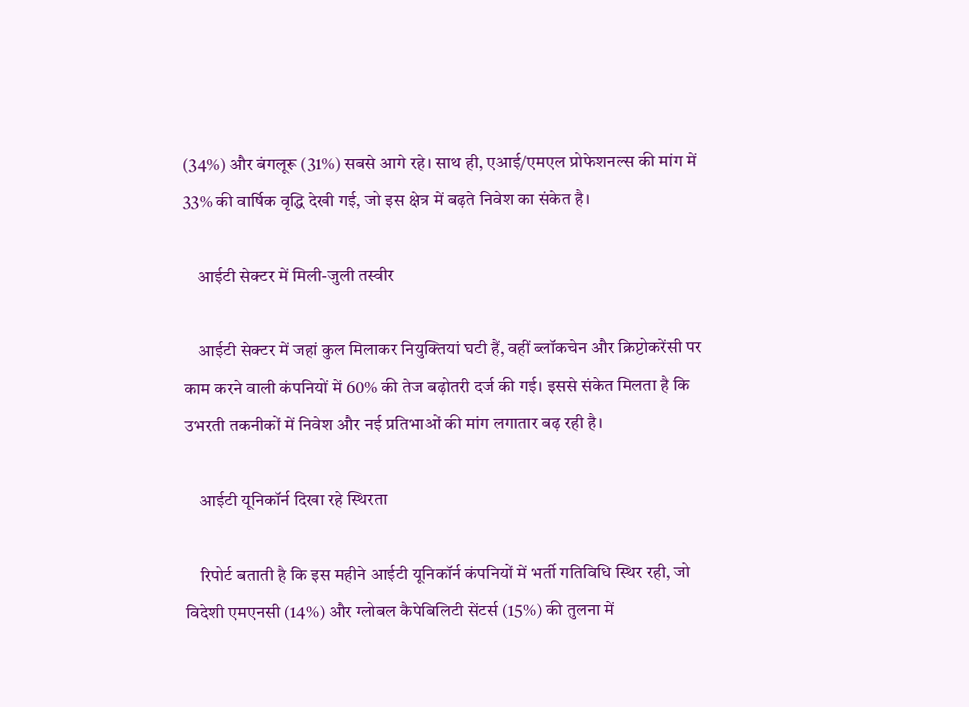(34%) और बंगलूरू (31%) सबसे आगे रहे। साथ ही, एआई/एमएल प्रोफेशनल्स की मांग में 33% की वार्षिक वृद्धि देखी गई, जो इस क्षेत्र में बढ़ते निवेश का संकेत है।

    आईटी सेक्टर में मिली-जुली तस्वीर

    आईटी सेक्टर में जहां कुल मिलाकर नियुक्तियां घटी हैं, वहीं ब्लॉकचेन और क्रिप्टोकरेंसी पर काम करने वाली कंपनियों में 60% की तेज बढ़ोतरी दर्ज की गई। इससे संकेत मिलता है कि उभरती तकनीकों में निवेश और नई प्रतिभाओं की मांग लगातार बढ़ रही है।

    आईटी यूनिकॉर्न दिखा रहे स्थिरता

    रिपोर्ट बताती है कि इस महीने आईटी यूनिकॉर्न कंपनियों में भर्ती गतिविधि स्थिर रही, जो विदेशी एमएनसी (14%) और ग्लोबल कैपेबिलिटी सेंटर्स (15%) की तुलना में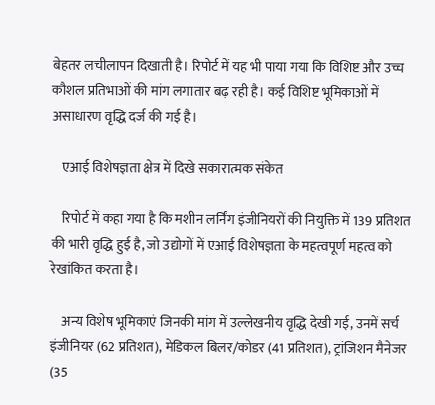बेहतर लचीलापन दिखाती है। रिपोर्ट में यह भी पाया गया कि विशिष्ट और उच्च कौशल प्रतिभाओं की मांग लगातार बढ़ रही है। कई विशिष्ट भूमिकाओं में असाधारण वृद्धि दर्ज की गई है।

    एआई विशेषज्ञता क्षेत्र में दिखे सकारात्मक संकेत

    रिपोर्ट में कहा गया है कि मशीन लर्निंग इंजीनियरों की नियुक्ति में 139 प्रतिशत की भारी वृद्धि हुई है, जो उद्योगों में एआई विशेषज्ञता के महत्वपूर्ण महत्व को रेखांकित करता है।

    अन्य विशेष भूमिकाएं जिनकी मांग में उल्लेखनीय वृद्धि देखी गई, उनमें सर्च इंजीनियर (62 प्रतिशत), मेडिकल बिलर/कोडर (41 प्रतिशत), ट्रांजिशन मैनेजर (35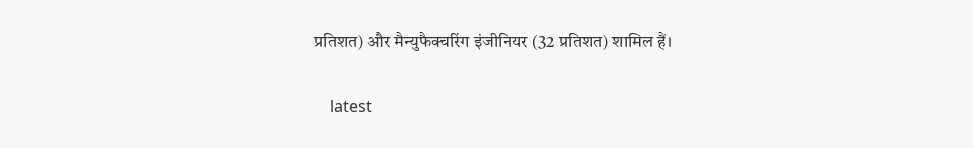प्रतिशत) और मैन्युफैक्चरिंग इंजीनियर (32 प्रतिशत) शामिल हैं।

    latest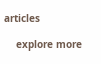articles

    explore more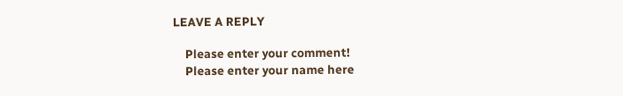LEAVE A REPLY

    Please enter your comment!
    Please enter your name here